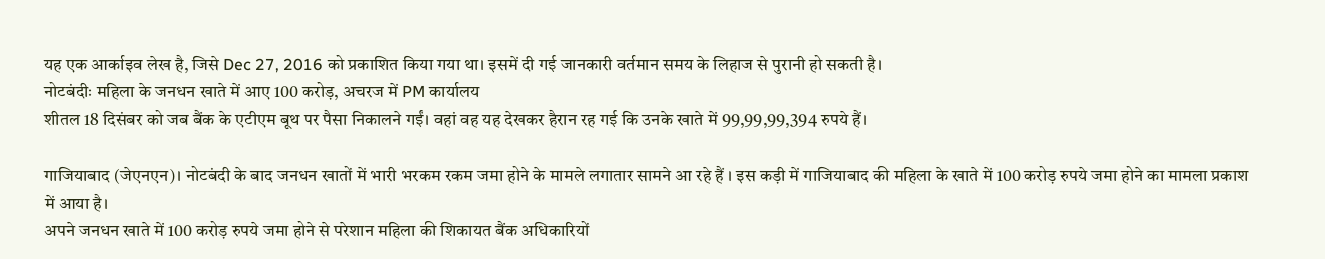यह एक आर्काइव लेख है, जिसे Dec 27, 2016 को प्रकाशित किया गया था। इसमें दी गई जानकारी वर्तमान समय के लिहाज से पुरानी हो सकती है।
नोटबंदीः महिला के जनधन खाते में आए 100 करोड़, अचरज में PM कार्यालय
शीतल 18 दिसंबर को जब बैंक के एटीएम बूथ पर पैसा निकालने गईं। वहां वह यह देखकर हैरान रह गई कि उनके खाते में 99,99,99,394 रुपये हैं।

गाजियाबाद (जेएनएन)। नोटबंदी के बाद जनधन खातों में भारी भरकम रकम जमा होने के मामले लगातार सामने आ रहे हैं । इस कड़ी में गाजियाबाद की महिला के खाते में 100 करोड़ रुपये जमा होने का मामला प्रकाश में आया है।
अपने जनधन खाते में 100 करोड़ रुपये जमा होने से परेशान महिला की शिकायत बैंक अधिकारियों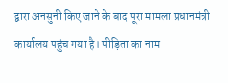द्वारा अनसुनी किए जाने के बाद पूरा मामला प्रधानमंत्री कार्यालय पहुंच गया है। पीड़िता का नाम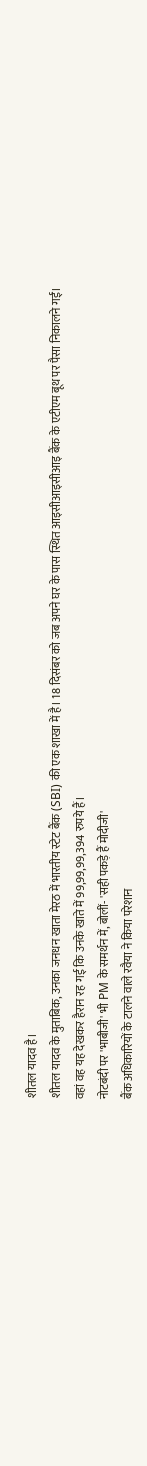शीतल यादव है।
शीतल यादव के मुताबिक, उनका जनधन खाता मेरठ में भारतीय स्टेट बैंक (SBI) की एक शाखा में है। 18 दिसंबर को जब अपने घर के पास स्थित आइसीआइसीआइ बैंक के एटीएम बूथ पर पैसा निकालने गईं। वहां वह यह देखकर हैरान रह गई कि उनके खाते में 99,99,99,394 रुपये हैं।
नोटबंदी पर 'भाबीजी' भी PM के समर्थन में, बोलीं- 'सही पकड़े हैं मोदीजी'
बैंक अधिकारियों के टालने वाले रवैया ने किया परेशान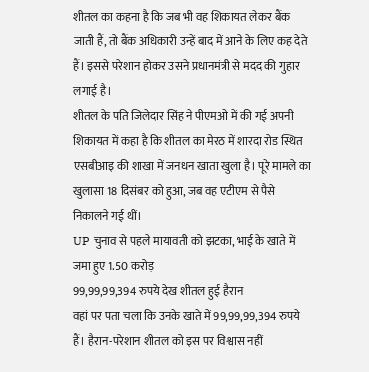शीतल का कहना है कि जब भी वह शिकायत लेकर बैंक जाती हैं, तो बैंक अधिकारी उन्हें बाद में आने के लिए कह देते हैं। इससे परेशान होकर उसने प्रधानमंत्री से मदद की गुहार लगाई है।
शीतल के पति जिलेदार सिंह ने पीएमओ में की गई अपनी शिकायत में कहा है कि शीतल का मेरठ में शारदा रोड स्थित एसबीआइ की शाखा में जनधन खाता खुला है। पूरे मामले का खुलासा 18 दिसंबर को हुआ, जब वह एटीएम से पैसे निकालने गई थीं।
UP चुनाव से पहले मायावती को झटका, भाई के खाते में जमा हुए 1.50 करोड़
99,99,99,394 रुपये देख शीतल हुई हैरान
वहां पर पता चला कि उनके खाते में 99,99,99,394 रुपये हैं। हैरान-परेशान शीतल को इस पर विश्वास नहीं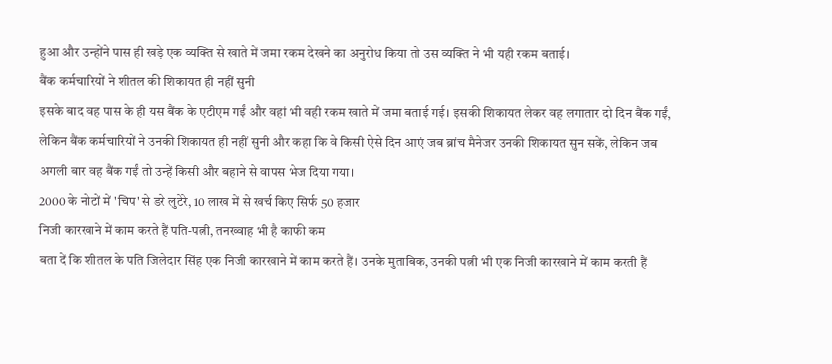हुआ और उन्होंने पास ही खड़े एक व्यक्ति से खाते में जमा रकम देखने का अनुरोध किया तो उस व्यक्ति ने भी यही रकम बताई।
बैंक कर्मचारियों ने शीतल की शिकायत ही नहीं सुनी
इसके बाद वह पास के ही यस बैंक के एटीएम गईं और वहां भी वही रकम खाते में जमा बताई गई। इसकी शिकायत लेकर वह लगातार दो दिन बैंक गईं, लेकिन बैंक कर्मचारियों ने उनकी शिकायत ही नहीं सुनी और कहा कि वे किसी ऐसे दिन आएं जब ब्रांच मैनेजर उनकी शिकायत सुन सकें, लेकिन जब अगली बार वह बैंक गईं तो उन्हें किसी और बहाने से वापस भेज दिया गया।
2000 के नोटों में 'चिप' से डरे लुटेरे, 10 लाख में से खर्च किए सिर्फ 50 हजार
निजी कारखाने में काम करते हैं पति-पत्नी, तनख्वाह भी है काफी कम
बता दें कि शीतल के पति जिलेदार सिंह एक निजी कारखाने में काम करते हैं। उनके मुताबिक, उनकी पत्नी भी एक निजी कारखाने में काम करती हैं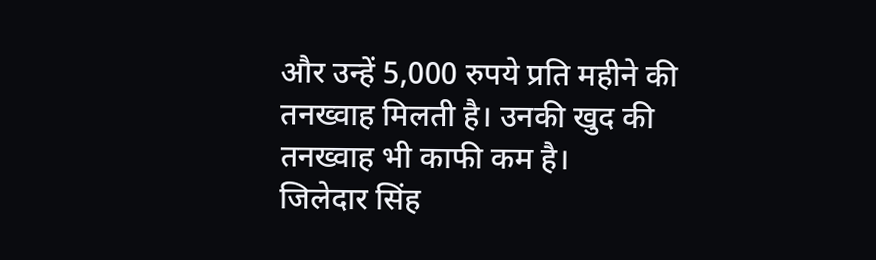और उन्हें 5,000 रुपये प्रति महीने की तनख्वाह मिलती है। उनकी खुद की तनख्वाह भी काफी कम है।
जिलेदार सिंह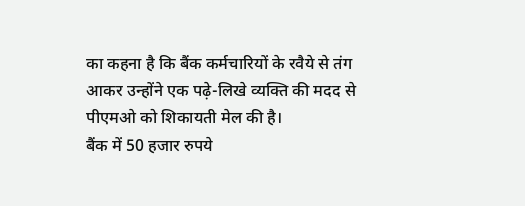का कहना है कि बैंक कर्मचारियों के रवैये से तंग आकर उन्होंने एक पढ़े-लिखे व्यक्ति की मदद से पीएमओ को शिकायती मेल की है।
बैंक में 50 हजार रुपये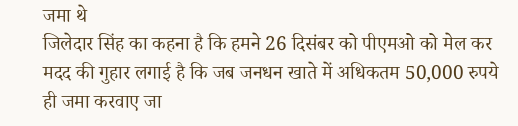जमा थे
जिलेदार सिंह का कहना है कि हमने 26 दिसंबर को पीएमओ को मेल कर मदद की गुहार लगाई है कि जब जनधन खाते में अधिकतम 50,000 रुपये ही जमा करवाए जा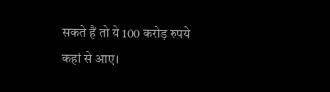सकते हैं तो ये 100 करोड़ रुपये कहां से आए।